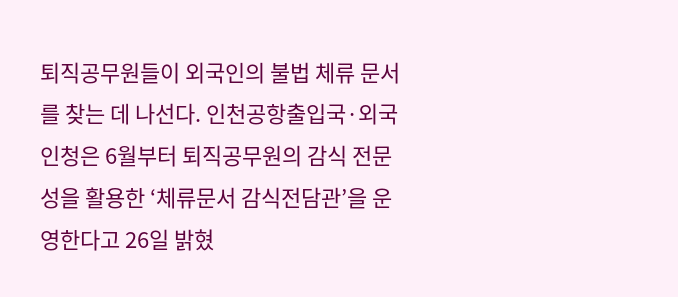퇴직공무원들이 외국인의 불법 체류 문서를 찾는 데 나선다. 인천공항출입국·외국인청은 6월부터 퇴직공무원의 감식 전문성을 활용한 ‘체류문서 감식전담관’을 운영한다고 26일 밝혔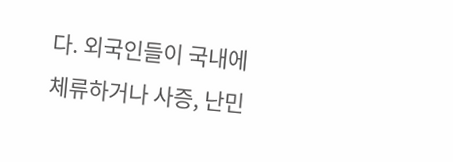다. 외국인들이 국내에 체류하거나 사증, 난민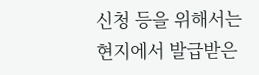신청 등을 위해서는 현지에서 발급받은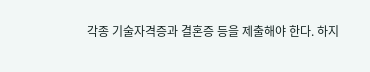각종 기술자격증과 결혼증 등을 제출해야 한다. 하지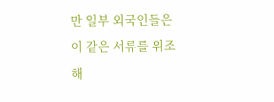만 일부 외국인들은 이 같은 서류를 위조해